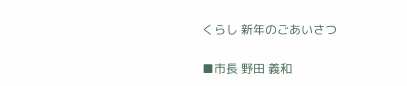くらし 新年のごあいさつ

■市長 野田 義和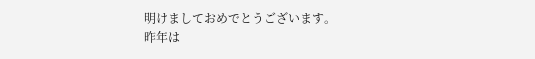明けましておめでとうございます。
昨年は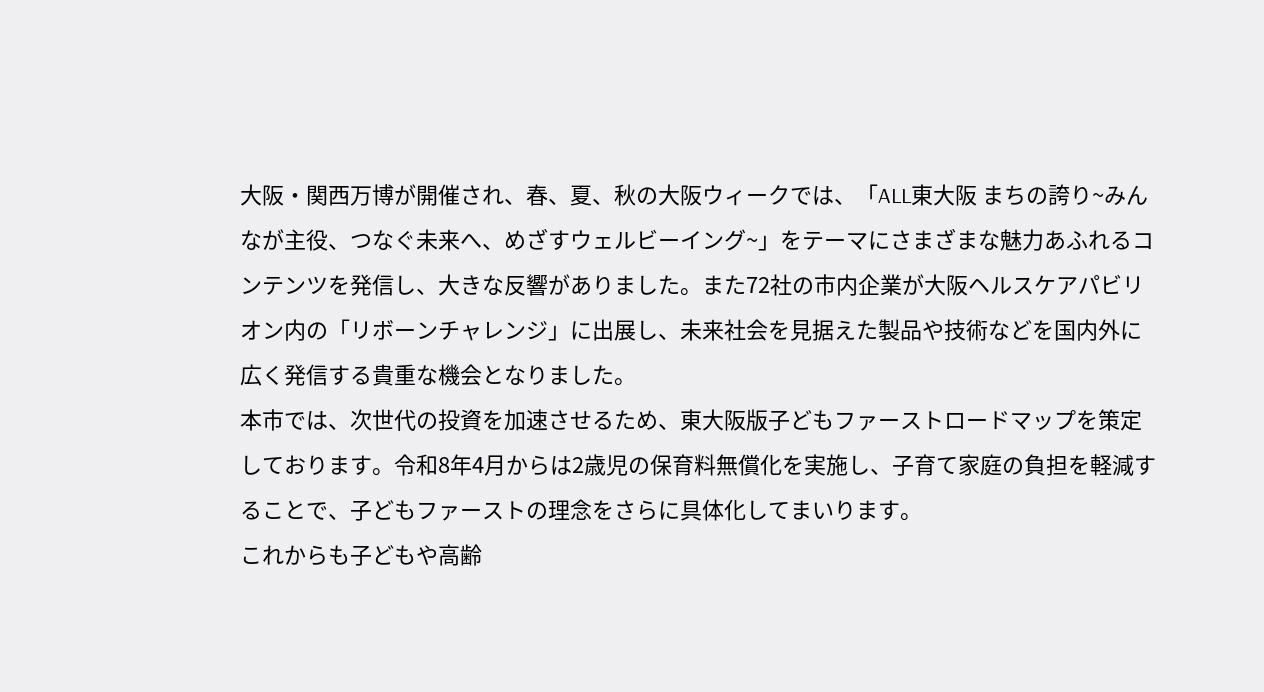大阪・関西万博が開催され、春、夏、秋の大阪ウィークでは、「ALL東大阪 まちの誇り~みんなが主役、つなぐ未来へ、めざすウェルビーイング~」をテーマにさまざまな魅力あふれるコンテンツを発信し、大きな反響がありました。また72社の市内企業が大阪ヘルスケアパビリオン内の「リボーンチャレンジ」に出展し、未来社会を見据えた製品や技術などを国内外に広く発信する貴重な機会となりました。
本市では、次世代の投資を加速させるため、東大阪版子どもファーストロードマップを策定しております。令和8年4月からは2歳児の保育料無償化を実施し、子育て家庭の負担を軽減することで、子どもファーストの理念をさらに具体化してまいります。
これからも子どもや高齢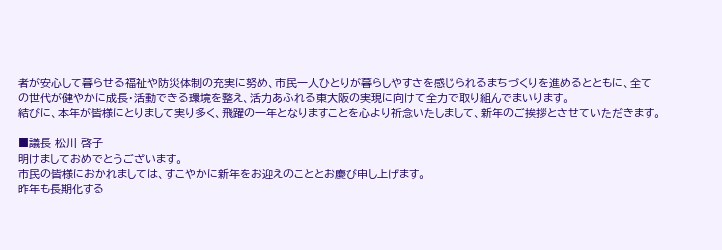者が安心して暮らせる福祉や防災体制の充実に努め、市民一人ひとりが暮らしやすさを感じられるまちづくりを進めるとともに、全ての世代が健やかに成長・活動できる環境を整え、活力あふれる東大阪の実現に向けて全力で取り組んでまいります。
結びに、本年が皆様にとりまして実り多く、飛躍の一年となりますことを心より祈念いたしまして、新年のご挨拶とさせていただきます。

■議長 松川 啓子
明けましておめでとうございます。
市民の皆様におかれましては、すこやかに新年をお迎えのこととお慶び申し上げます。
昨年も長期化する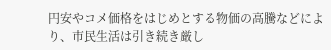円安やコメ価格をはじめとする物価の高騰などにより、市民生活は引き続き厳し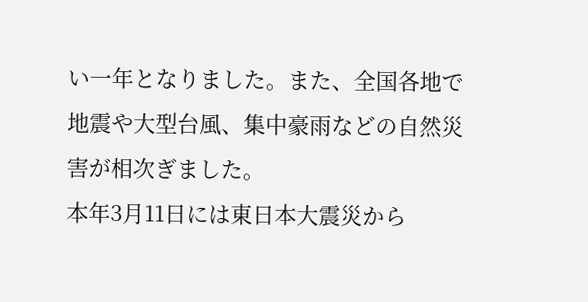い一年となりました。また、全国各地で地震や大型台風、集中豪雨などの自然災害が相次ぎました。
本年3月11日には東日本大震災から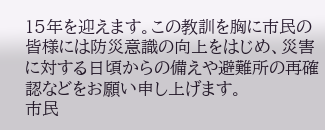15年を迎えます。この教訓を胸に市民の皆様には防災意識の向上をはじめ、災害に対する日頃からの備えや避難所の再確認などをお願い申し上げます。
市民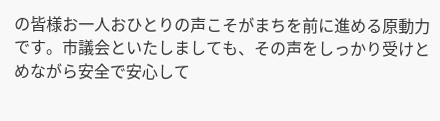の皆様お一人おひとりの声こそがまちを前に進める原動力です。市議会といたしましても、その声をしっかり受けとめながら安全で安心して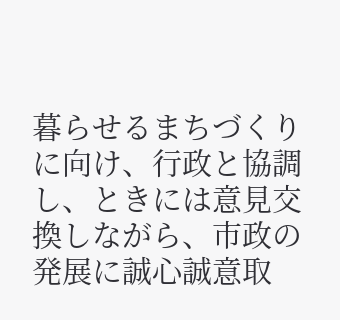暮らせるまちづくりに向け、行政と協調し、ときには意見交換しながら、市政の発展に誠心誠意取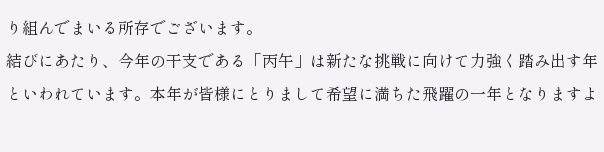り組んでまいる所存でございます。
結びにあたり、今年の干支である「丙午」は新たな挑戦に向けて力強く踏み出す年といわれています。本年が皆様にとりまして希望に満ちた飛躍の一年となりますよ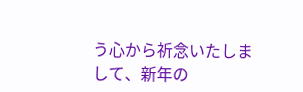う心から祈念いたしまして、新年の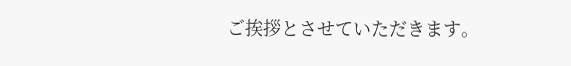ご挨拶とさせていただきます。